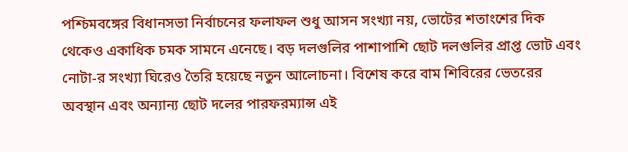পশ্চিমবঙ্গের বিধানসভা নির্বাচনের ফলাফল শুধু আসন সংখ্যা নয়, ভোটের শতাংশের দিক থেকেও একাধিক চমক সামনে এনেছে। বড় দলগুলির পাশাপাশি ছোট দলগুলির প্রাপ্ত ভোট এবং নোটা-র সংখ্যা ঘিরেও তৈরি হয়েছে নতুন আলোচনা। বিশেষ করে বাম শিবিরের ভেতরের অবস্থান এবং অন্যান্য ছোট দলের পারফরম্যান্স এই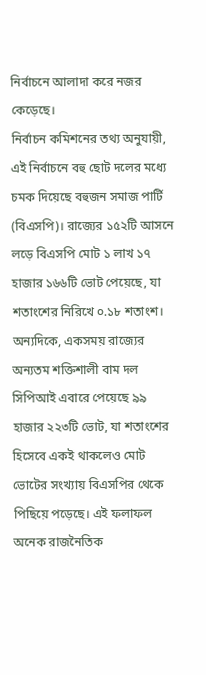নির্বাচনে আলাদা করে নজর কেড়েছে।
নির্বাচন কমিশনের তথ্য অনুযায়ী, এই নির্বাচনে বহু ছোট দলের মধ্যে চমক দিয়েছে বহুজন সমাজ পার্টি (বিএসপি)। রাজ্যের ১৫২টি আসনে লড়ে বিএসপি মোট ১ লাখ ১৭ হাজার ১৬৬টি ভোট পেয়েছে, যা শতাংশের নিরিখে ০.১৮ শতাংশ। অন্যদিকে, একসময় রাজ্যের অন্যতম শক্তিশালী বাম দল সিপিআই এবারে পেয়েছে ৯৯ হাজার ২২৩টি ভোট, যা শতাংশের হিসেবে একই থাকলেও মোট ভোটের সংখ্যায় বিএসপির থেকে পিছিয়ে পড়েছে। এই ফলাফল অনেক রাজনৈতিক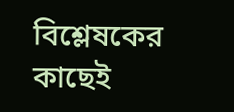বিশ্লেষকের কাছেই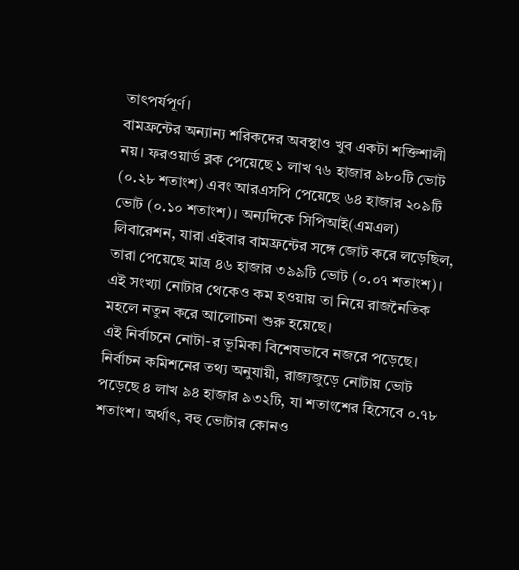তাৎপর্যপূর্ণ।
বামফ্রন্টের অন্যান্য শরিকদের অবস্থাও খুব একটা শক্তিশালী নয়। ফরওয়ার্ড ব্লক পেয়েছে ১ লাখ ৭৬ হাজার ৯৮০টি ভোট (০.২৮ শতাংশ) এবং আরএসপি পেয়েছে ৬৪ হাজার ২০৯টি ভোট (০.১০ শতাংশ)। অন্যদিকে সিপিআই(এমএল) লিবারেশন, যারা এইবার বামফ্রন্টের সঙ্গে জোট করে লড়েছিল, তারা পেয়েছে মাত্র ৪৬ হাজার ৩৯৯টি ভোট (০.০৭ শতাংশ)। এই সংখ্যা নোটার থেকেও কম হওয়ায় তা নিয়ে রাজনৈতিক মহলে নতুন করে আলোচনা শুরু হয়েছে।
এই নির্বাচনে নোটা-র ভূমিকা বিশেষভাবে নজরে পড়েছে। নির্বাচন কমিশনের তথ্য অনুযায়ী, রাজ্যজুড়ে নোটায় ভোট পড়েছে ৪ লাখ ৯৪ হাজার ৯৩২টি, যা শতাংশের হিসেবে ০.৭৮ শতাংশ। অর্থাৎ, বহু ভোটার কোনও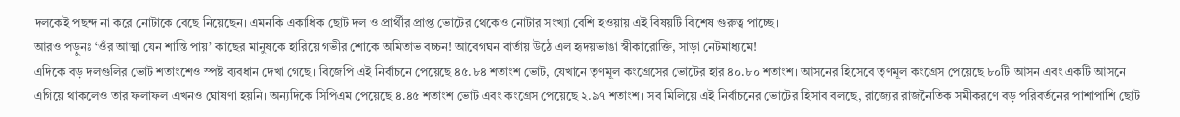দলকেই পছন্দ না করে নোটাকে বেছে নিয়েছেন। এমনকি একাধিক ছোট দল ও প্রার্থীর প্রাপ্ত ভোটের থেকেও নোটার সংখ্যা বেশি হওয়ায় এই বিষয়টি বিশেষ গুরুত্ব পাচ্ছে।
আরও পড়ুনঃ ‘ওঁর আত্মা যেন শান্তি পায়’ কাছের মানুষকে হারিয়ে গভীর শোকে অমিতাভ বচ্চন! আবেগঘন বার্তায় উঠে এল হৃদয়ভাঙা স্বীকারোক্তি, সাড়া নেটমাধ্যমে!
এদিকে বড় দলগুলির ভোট শতাংশেও স্পষ্ট ব্যবধান দেখা গেছে। বিজেপি এই নির্বাচনে পেয়েছে ৪৫.৮৪ শতাংশ ভোট, যেখানে তৃণমূল কংগ্রেসের ভোটের হার ৪০.৮০ শতাংশ। আসনের হিসেবে তৃণমূল কংগ্রেস পেয়েছে ৮০টি আসন এবং একটি আসনে এগিয়ে থাকলেও তার ফলাফল এখনও ঘোষণা হয়নি। অন্যদিকে সিপিএম পেয়েছে ৪.৪৫ শতাংশ ভোট এবং কংগ্রেস পেয়েছে ২.৯৭ শতাংশ। সব মিলিয়ে এই নির্বাচনের ভোটের হিসাব বলছে, রাজ্যের রাজনৈতিক সমীকরণে বড় পরিবর্তনের পাশাপাশি ছোট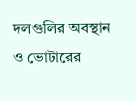দলগুলির অবস্থান ও ভোটারের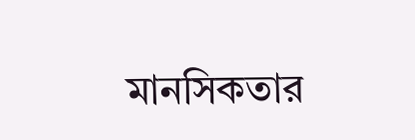মানসিকতার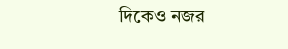দিকেও নজর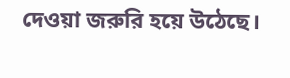দেওয়া জরুরি হয়ে উঠেছে।